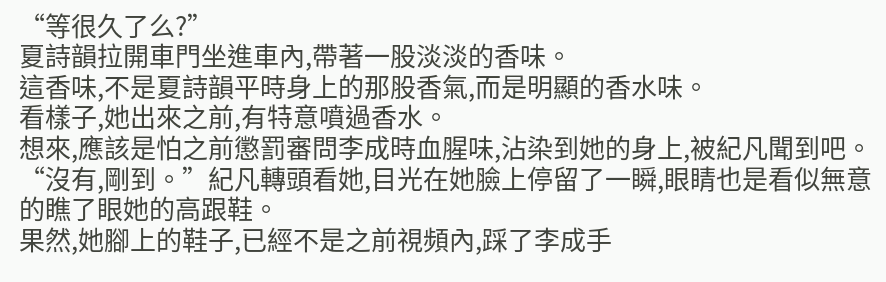“等很久了么?”
夏詩韻拉開車門坐進車內,帶著一股淡淡的香味。
這香味,不是夏詩韻平時身上的那股香氣,而是明顯的香水味。
看樣子,她出來之前,有特意噴過香水。
想來,應該是怕之前懲罰審問李成時血腥味,沾染到她的身上,被紀凡聞到吧。
“沒有,剛到。”紀凡轉頭看她,目光在她臉上停留了一瞬,眼睛也是看似無意的瞧了眼她的高跟鞋。
果然,她腳上的鞋子,已經不是之前視頻內,踩了李成手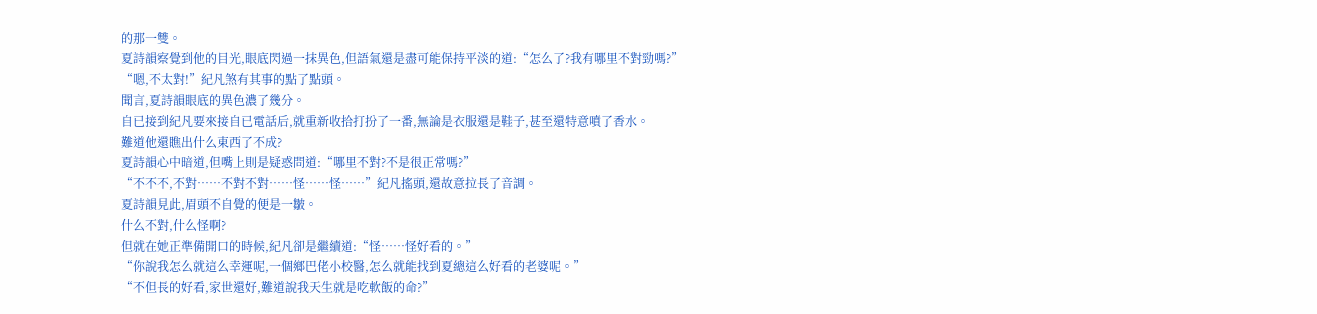的那一雙。
夏詩韻察覺到他的目光,眼底閃過一抹異色,但語氣還是盡可能保持平淡的道:“怎么了?我有哪里不對勁嗎?”
“嗯,不太對!”紀凡煞有其事的點了點頭。
聞言,夏詩韻眼底的異色濃了幾分。
自已接到紀凡要來接自已電話后,就重新收拾打扮了一番,無論是衣服還是鞋子,甚至還特意噴了香水。
難道他還瞧出什么東西了不成?
夏詩韻心中暗道,但嘴上則是疑惑問道:“哪里不對?不是很正常嗎?”
“不不不,不對……不對不對……怪……怪……”紀凡搖頭,還故意拉長了音調。
夏詩韻見此,眉頭不自覺的便是一皺。
什么不對,什么怪啊?
但就在她正準備開口的時候,紀凡卻是繼續道:“怪……怪好看的。”
“你說我怎么就這么幸運呢,一個鄉巴佬小校醫,怎么就能找到夏總這么好看的老婆呢。”
“不但長的好看,家世還好,難道說我天生就是吃軟飯的命?”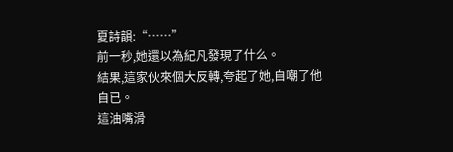夏詩韻:“……”
前一秒,她還以為紀凡發現了什么。
結果,這家伙來個大反轉,夸起了她,自嘲了他自已。
這油嘴滑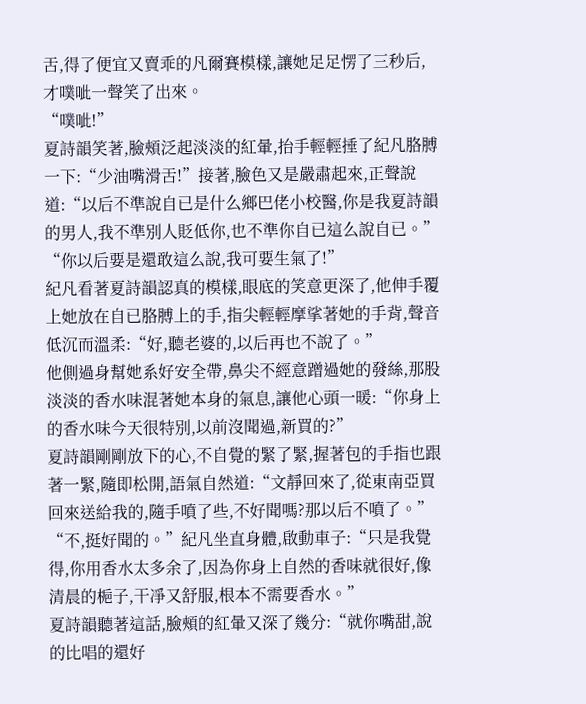舌,得了便宜又賣乖的凡爾賽模樣,讓她足足愣了三秒后,才噗呲一聲笑了出來。
“噗呲!”
夏詩韻笑著,臉頰泛起淡淡的紅暈,抬手輕輕捶了紀凡胳膊一下:“少油嘴滑舌!”接著,臉色又是嚴肅起來,正聲說道:“以后不準說自已是什么鄉巴佬小校醫,你是我夏詩韻的男人,我不準別人貶低你,也不準你自已這么說自已。”
“你以后要是還敢這么說,我可要生氣了!”
紀凡看著夏詩韻認真的模樣,眼底的笑意更深了,他伸手覆上她放在自已胳膊上的手,指尖輕輕摩挲著她的手背,聲音低沉而溫柔:“好,聽老婆的,以后再也不說了。”
他側過身幫她系好安全帶,鼻尖不經意蹭過她的發絲,那股淡淡的香水味混著她本身的氣息,讓他心頭一暖:“你身上的香水味今天很特別,以前沒聞過,新買的?”
夏詩韻剛剛放下的心,不自覺的緊了緊,握著包的手指也跟著一緊,隨即松開,語氣自然道:“文靜回來了,從東南亞買回來送給我的,隨手噴了些,不好聞嗎?那以后不噴了。”
“不,挺好聞的。”紀凡坐直身體,啟動車子:“只是我覺得,你用香水太多余了,因為你身上自然的香味就很好,像清晨的梔子,干凈又舒服,根本不需要香水。”
夏詩韻聽著這話,臉頰的紅暈又深了幾分:“就你嘴甜,說的比唱的還好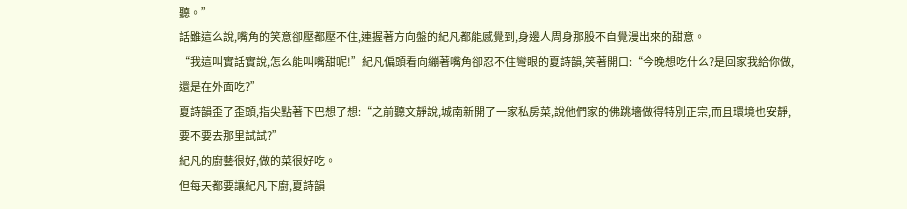聽。”
話雖這么說,嘴角的笑意卻壓都壓不住,連握著方向盤的紀凡都能感覺到,身邊人周身那股不自覺漫出來的甜意。
“我這叫實話實說,怎么能叫嘴甜呢!”紀凡偏頭看向繃著嘴角卻忍不住彎眼的夏詩韻,笑著開口:“今晚想吃什么?是回家我給你做,還是在外面吃?”
夏詩韻歪了歪頭,指尖點著下巴想了想:“之前聽文靜說,城南新開了一家私房菜,說他們家的佛跳墻做得特別正宗,而且環境也安靜,要不要去那里試試?”
紀凡的廚藝很好,做的菜很好吃。
但每天都要讓紀凡下廚,夏詩韻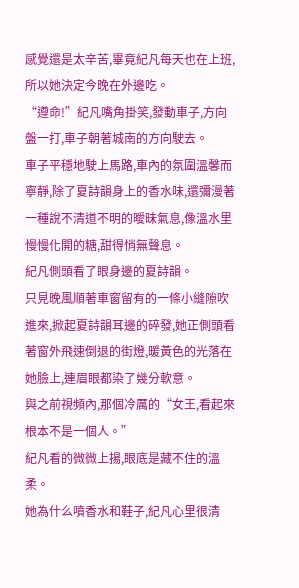感覺還是太辛苦,畢竟紀凡每天也在上班,所以她決定今晚在外邊吃。
“遵命!”紀凡嘴角掛笑,發動車子,方向盤一打,車子朝著城南的方向駛去。
車子平穩地駛上馬路,車內的氛圍溫馨而寧靜,除了夏詩韻身上的香水味,還彌漫著一種說不清道不明的曖昧氣息,像溫水里慢慢化開的糖,甜得悄無聲息。
紀凡側頭看了眼身邊的夏詩韻。
只見晚風順著車窗留有的一條小縫隙吹進來,掀起夏詩韻耳邊的碎發,她正側頭看著窗外飛速倒退的街燈,暖黃色的光落在她臉上,連眉眼都染了幾分軟意。
與之前視頻內,那個冷厲的“女王,看起來根本不是一個人。”
紀凡看的微微上揚,眼底是藏不住的溫柔。
她為什么噴香水和鞋子,紀凡心里很清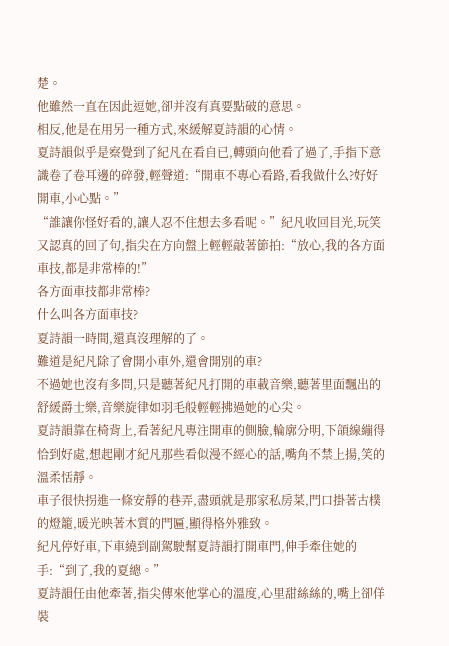楚。
他雖然一直在因此逗她,卻并沒有真要點破的意思。
相反,他是在用另一種方式,來緩解夏詩韻的心情。
夏詩韻似乎是察覺到了紀凡在看自已,轉頭向他看了過了,手指下意識卷了卷耳邊的碎發,輕聲道:“開車不專心看路,看我做什么?好好開車,小心點。”
“誰讓你怪好看的,讓人忍不住想去多看呢。”紀凡收回目光,玩笑又認真的回了句,指尖在方向盤上輕輕敲著節拍:“放心,我的各方面車技,都是非常棒的!”
各方面車技都非常棒?
什么叫各方面車技?
夏詩韻一時間,還真沒理解的了。
難道是紀凡除了會開小車外,還會開別的車?
不過她也沒有多問,只是聽著紀凡打開的車載音樂,聽著里面飄出的舒緩爵士樂,音樂旋律如羽毛般輕輕拂過她的心尖。
夏詩韻靠在椅背上,看著紀凡專注開車的側臉,輪廓分明,下頜線繃得恰到好處,想起剛才紀凡那些看似漫不經心的話,嘴角不禁上揚,笑的溫柔恬靜。
車子很快拐進一條安靜的巷弄,盡頭就是那家私房菜,門口掛著古樸的燈籠,暖光映著木質的門匾,顯得格外雅致。
紀凡停好車,下車繞到副駕駛幫夏詩韻打開車門,伸手牽住她的手:“到了,我的夏總。”
夏詩韻任由他牽著,指尖傳來他掌心的溫度,心里甜絲絲的,嘴上卻佯裝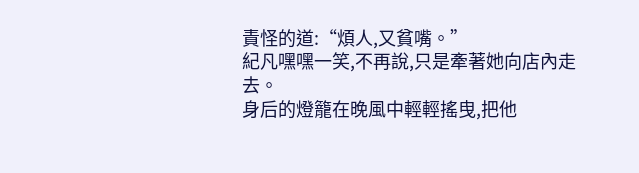責怪的道:“煩人,又貧嘴。”
紀凡嘿嘿一笑,不再說,只是牽著她向店內走去。
身后的燈籠在晚風中輕輕搖曳,把他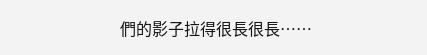們的影子拉得很長很長……